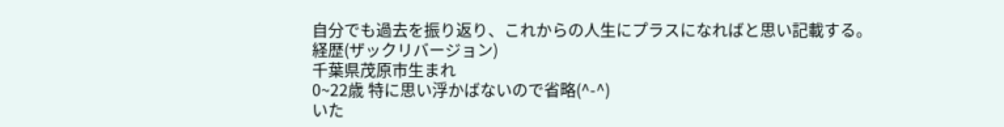自分でも過去を振り返り、これからの人生にプラスになればと思い記載する。
経歴(ザックリバージョン)
千葉県茂原市生まれ
0~22歳 特に思い浮かばないので省略(^-^)
いた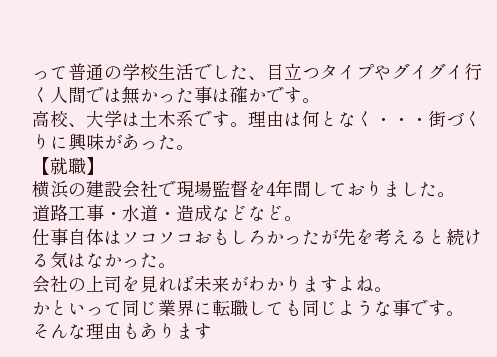って普通の学校生活でした、目立つタイプやグイグイ行く人間では無かった事は確かです。
高校、大学は土木系です。理由は何となく・・・街づくりに興味があった。
【就職】
横浜の建設会社で現場監督を4年間しておりました。
道路工事・水道・造成などなど。
仕事自体はソコソコおもしろかったが先を考えると続ける気はなかった。
会社の上司を見れば未来がわかりますよね。
かといって同じ業界に転職しても同じような事です。
そんな理由もあります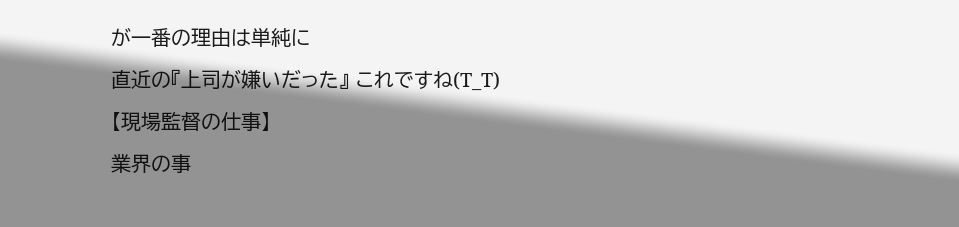が一番の理由は単純に
直近の『上司が嫌いだった』 これですね(T_T)
【現場監督の仕事】
業界の事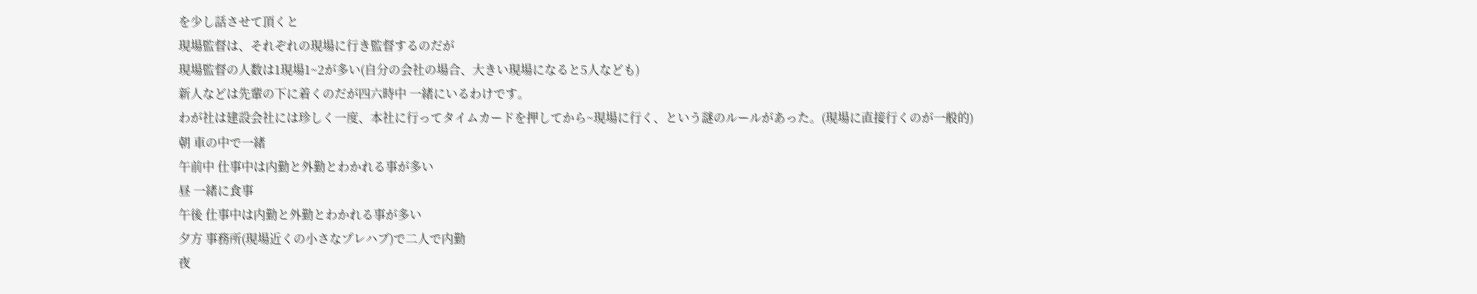を少し話させて頂くと
現場監督は、それぞれの現場に行き監督するのだが
現場監督の人数は1現場1~2が多い(自分の会社の場合、大きい現場になると5人なども)
新人などは先輩の下に着くのだが四六時中 一緒にいるわけです。
わが社は建設会社には珍しく一度、本社に行ってタイムカードを押してから~現場に行く、という謎のルールがあった。(現場に直接行くのが一般的)
朝 車の中で一緒
午前中 仕事中は内勤と外勤とわかれる事が多い
昼 一緒に食事
午後 仕事中は内勤と外勤とわかれる事が多い
夕方 事務所(現場近くの小さなプレハブ)で二人で内勤
夜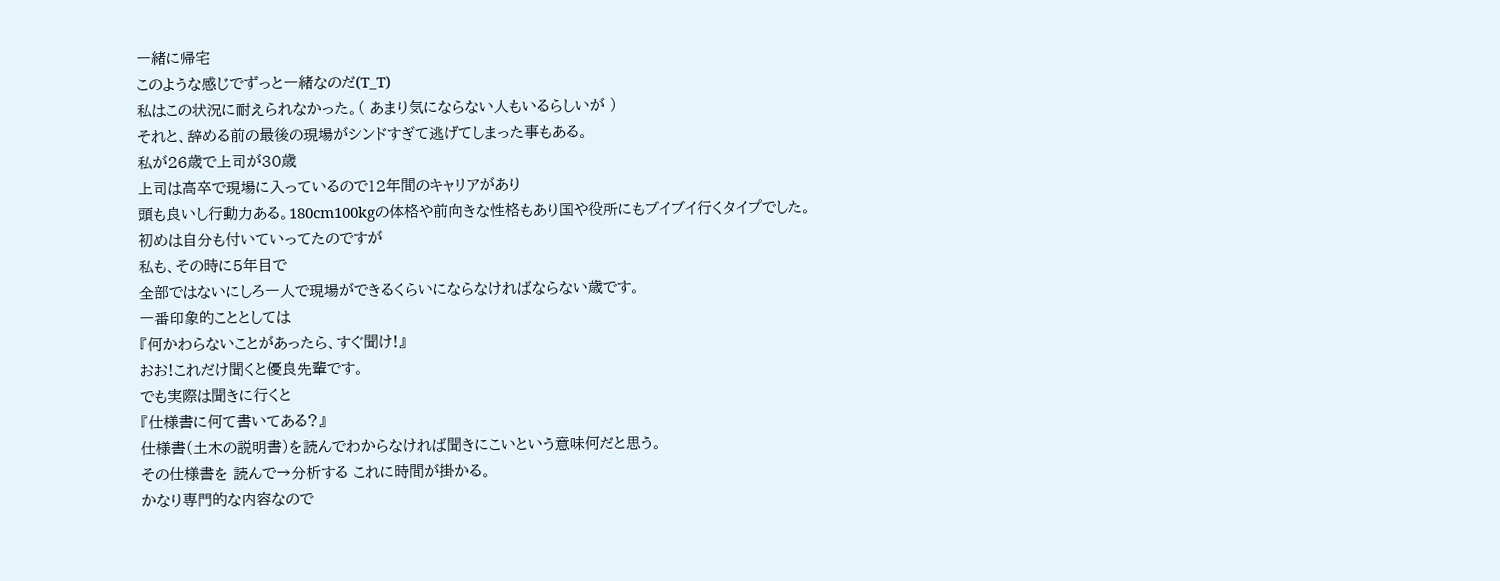一緒に帰宅
このような感じでずっと一緒なのだ(T_T)
私はこの状況に耐えられなかった。( あまり気にならない人もいるらしいが )
それと、辞める前の最後の現場がシンドすぎて逃げてしまった事もある。
私が26歳で上司が30歳
上司は高卒で現場に入っているので12年間のキャリアがあり
頭も良いし行動力ある。180cm100kgの体格や前向きな性格もあり国や役所にもブイブイ行くタイプでした。
初めは自分も付いていってたのですが
私も、その時に5年目で
全部ではないにしろ一人で現場ができるくらいにならなければならない歳です。
一番印象的こととしては
『何かわらないことがあったら、すぐ聞け!』
おお!これだけ聞くと優良先輩です。
でも実際は聞きに行くと
『仕様書に何て書いてある?』
仕様書(土木の説明書)を読んでわからなければ聞きにこいという意味何だと思う。
その仕様書を 読んで→分析する これに時間が掛かる。
かなり専門的な内容なので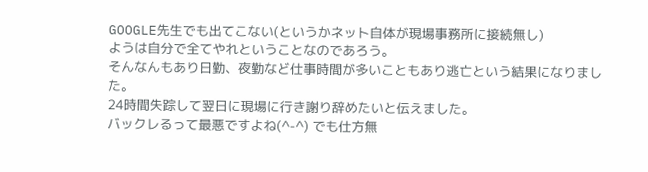GOOGLE先生でも出てこない(というかネット自体が現場事務所に接続無し)
ようは自分で全てやれということなのであろう。
そんなんもあり日勤、夜勤など仕事時間が多いこともあり逃亡という結果になりました。
24時間失踪して翌日に現場に行き謝り辞めたいと伝えました。
バックレるって最悪ですよね(^-^) でも仕方無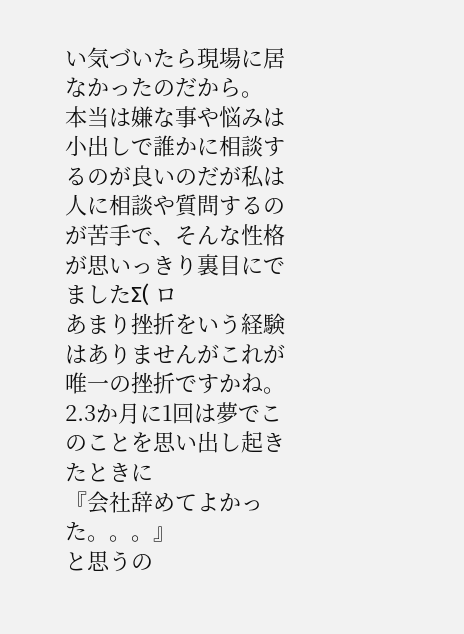い気づいたら現場に居なかったのだから。
本当は嫌な事や悩みは小出しで誰かに相談するのが良いのだが私は人に相談や質問するのが苦手で、そんな性格が思いっきり裏目にでましたΣ( ロ
あまり挫折をいう経験はありませんがこれが唯一の挫折ですかね。
2.3か月に1回は夢でこのことを思い出し起きたときに
『会社辞めてよかった。。。』
と思うの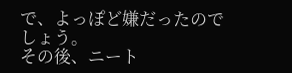で、よっぽど嫌だったのでしょう。
その後、ニート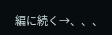編に続く→、、、